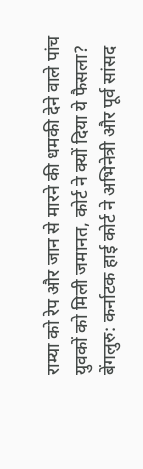राम्या को रेप और जान से मारने की धमकी देने वाले पांच युवकों को मिली जमानत, कोर्ट ने क्यों दिया ये फैसला?
बेंगलुरु: कर्नाटक हाई कोर्ट ने अभिनेत्री और पूर्व सांसद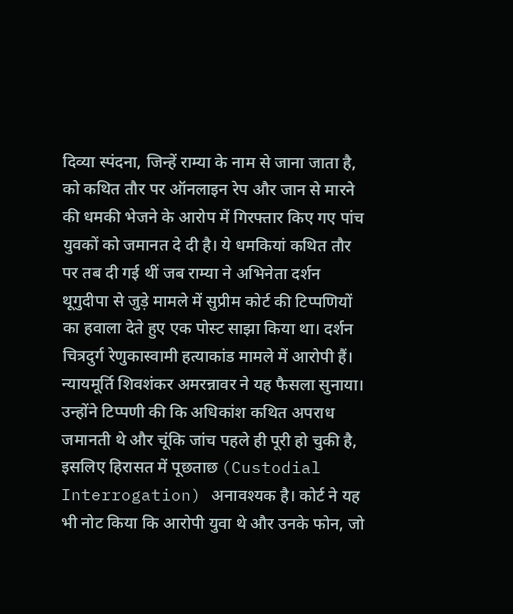दिव्या स्पंदना, जिन्हें राम्या के नाम से जाना जाता है, को कथित तौर पर ऑनलाइन रेप और जान से मारने की धमकी भेजने के आरोप में गिरफ्तार किए गए पांच युवकों को जमानत दे दी है। ये धमकियां कथित तौर पर तब दी गई थीं जब राम्या ने अभिनेता दर्शन थूगुदीपा से जुड़े मामले में सुप्रीम कोर्ट की टिप्पणियों का हवाला देते हुए एक पोस्ट साझा किया था। दर्शन चित्रदुर्ग रेणुकास्वामी हत्याकांड मामले में आरोपी हैं।
न्यायमूर्ति शिवशंकर अमरन्नावर ने यह फैसला सुनाया। उन्होंने टिप्पणी की कि अधिकांश कथित अपराध जमानती थे और चूंकि जांच पहले ही पूरी हो चुकी है, इसलिए हिरासत में पूछताछ (Custodial Interrogation) अनावश्यक है। कोर्ट ने यह भी नोट किया कि आरोपी युवा थे और उनके फोन, जो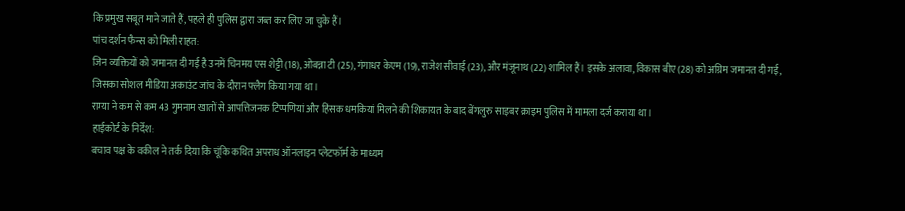कि प्रमुख सबूत माने जाते हैं, पहले ही पुलिस द्वारा जब्त कर लिए जा चुके हैं।
पांच दर्शन फैन्स को मिली राहत:
जिन व्यक्तियों को जमानत दी गई है उनमें चिनमय एस शेट्टी (18), ओबन्ना टी (25), गंगाधर केएम (19), राजेश सीवाई (23), और मंजूनाथ (22) शामिल हैं। इसके अलावा, विकास बीए (28) को अग्रिम जमानत दी गई, जिसका सोशल मीडिया अकाउंट जांच के दौरान फ्लैग किया गया था।
राम्या ने कम से कम 43 गुमनाम खातों से आपत्तिजनक टिप्पणियां और हिंसक धमकियां मिलने की शिकायत के बाद बेंगलुरु साइबर क्राइम पुलिस में मामला दर्ज कराया था।
हाईकोर्ट के निर्देश:
बचाव पक्ष के वकील ने तर्क दिया कि चूंकि कथित अपराध ऑनलाइन प्लेटफॉर्म के माध्यम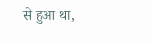से हुआ था,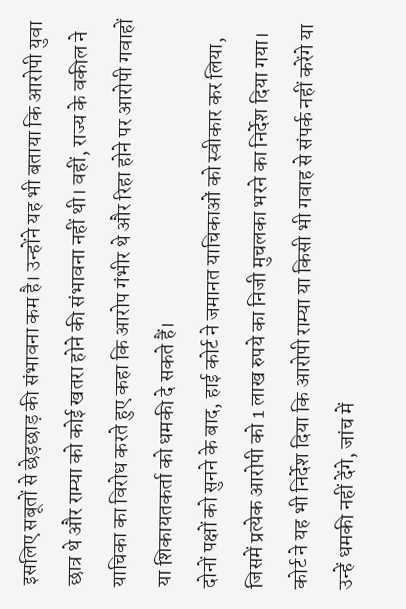इसलिए सबूतों से छेड़छाड़ की संभावना कम है। उन्होंने यह भी बताया कि आरोपी युवा छात्र थे और राम्या को कोई खतरा होने की संभावना नहीं थी। वहीं, राज्य के वकील ने याचिका का विरोध करते हुए कहा कि आरोप गंभीर थे और रिहा होने पर आरोपी गवाहों या शिकायतकर्ता को धमकी दे सकते हैं।
दोनों पक्षों को सुनने के बाद, हाई कोर्ट ने जमानत याचिकाओं को स्वीकार कर लिया, जिसमें प्रत्येक आरोपी को 1 लाख रुपये का निजी मुचलका भरने का निर्देश दिया गया। कोर्ट ने यह भी निर्देश दिया कि आरोपी राम्या या किसी भी गवाह से संपर्क नहीं करेंगे या उन्हें धमकी नहीं देंगे, जांच में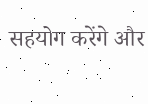सहयोग करेंगे और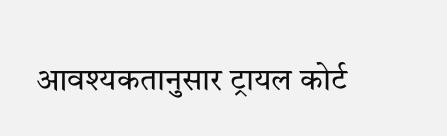आवश्यकतानुसार ट्रायल कोर्ट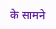के सामने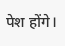पेश होंगे।